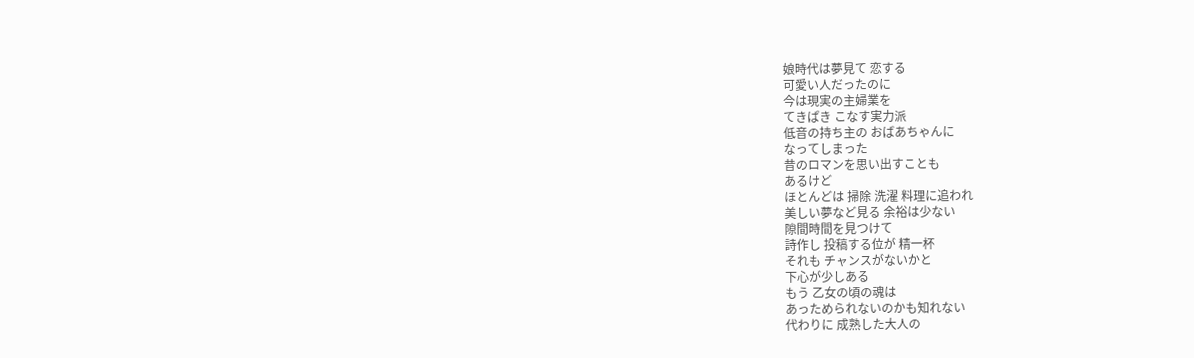娘時代は夢見て 恋する
可愛い人だったのに
今は現実の主婦業を
てきぱき こなす実力派
低音の持ち主の おばあちゃんに
なってしまった
昔のロマンを思い出すことも
あるけど
ほとんどは 掃除 洗濯 料理に追われ
美しい夢など見る 余裕は少ない
隙間時間を見つけて
詩作し 投稿する位が 精一杯
それも チャンスがないかと
下心が少しある
もう 乙女の頃の魂は
あっためられないのかも知れない
代わりに 成熟した大人の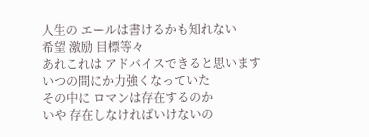人生の エールは書けるかも知れない
希望 激励 目標等々
あれこれは アドバイスできると思います
いつの間にか力強くなっていた
その中に ロマンは存在するのか
いや 存在しなければいけないの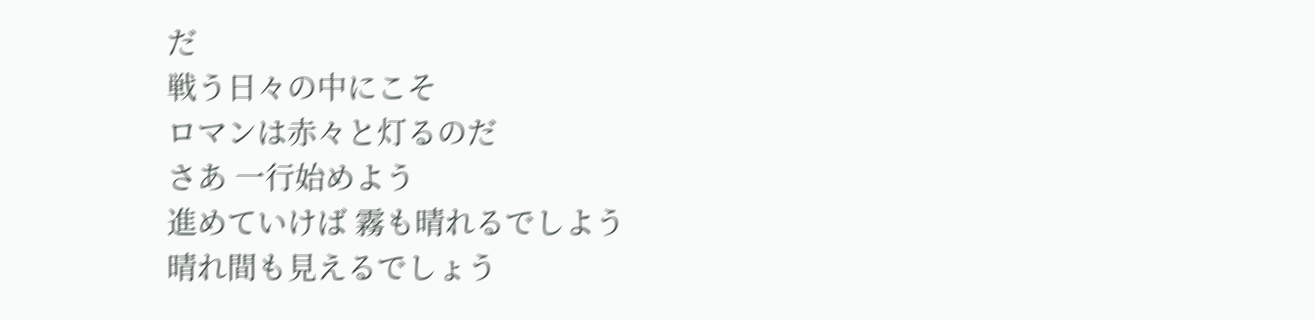だ
戦う日々の中にこそ
ロマンは赤々と灯るのだ
さあ 一行始めよう
進めていけば 霧も晴れるでしよう
晴れ間も見えるでしょう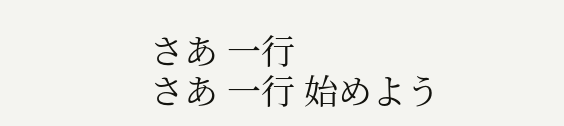さあ 一行
さあ 一行 始めよう